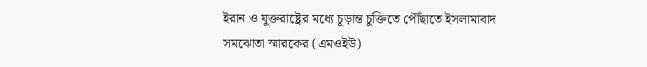ইরান ও যুক্তরাষ্ট্রের মধ্যে চূড়ান্ত চুক্তিতে পৌঁছাতে ইসলামাবাদ সমঝোতা স্মারকের (এমওইউ)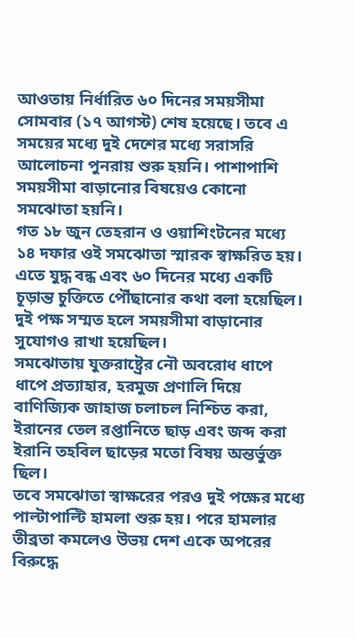আওতায় নির্ধারিত ৬০ দিনের সময়সীমা সোমবার (১৭ আগস্ট) শেষ হয়েছে। তবে এ সময়ের মধ্যে দুই দেশের মধ্যে সরাসরি আলোচনা পুনরায় শুরু হয়নি। পাশাপাশি সময়সীমা বাড়ানোর বিষয়েও কোনো সমঝোতা হয়নি।
গত ১৮ জুন তেহরান ও ওয়াশিংটনের মধ্যে ১৪ দফার ওই সমঝোতা স্মারক স্বাক্ষরিত হয়। এতে যুদ্ধ বন্ধ এবং ৬০ দিনের মধ্যে একটি চূড়ান্ত চুক্তিতে পৌঁছানোর কথা বলা হয়েছিল। দুই পক্ষ সম্মত হলে সময়সীমা বাড়ানোর সুযোগও রাখা হয়েছিল।
সমঝোতায় যুক্তরাষ্ট্রের নৌ অবরোধ ধাপে ধাপে প্রত্যাহার, হরমুজ প্রণালি দিয়ে বাণিজ্যিক জাহাজ চলাচল নিশ্চিত করা, ইরানের তেল রপ্তানিতে ছাড় এবং জব্দ করা ইরানি তহবিল ছাড়ের মতো বিষয় অন্তর্ভুক্ত ছিল।
তবে সমঝোতা স্বাক্ষরের পরও দুই পক্ষের মধ্যে পাল্টাপাল্টি হামলা শুরু হয়। পরে হামলার তীব্রতা কমলেও উভয় দেশ একে অপরের বিরুদ্ধে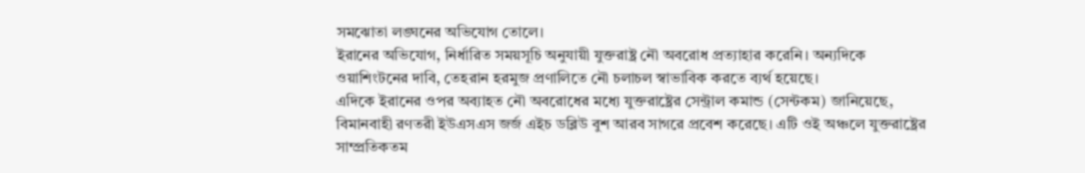সমঝোতা লঙ্ঘনের অভিযোগ তোলে।
ইরানের অভিযোগ, নির্ধারিত সময়সূচি অনুযায়ী যুক্তরাষ্ট্র নৌ অবরোধ প্রত্যাহার করেনি। অন্যদিকে ওয়াশিংটনের দাবি, তেহরান হরমুজ প্রণালিতে নৌ চলাচল স্বাভাবিক করতে ব্যর্থ হয়েছে।
এদিকে ইরানের ওপর অব্যাহত নৌ অবরোধের মধ্যে যুক্তরাষ্ট্রের সেন্ট্রাল কমান্ড (সেন্টকম) জানিয়েছে, বিমানবাহী রণতরী ইউএসএস জর্জ এইচ ডব্লিউ বুশ আরব সাগরে প্রবেশ করেছে। এটি ওই অঞ্চলে যুক্তরাষ্ট্রের সাম্প্রতিকতম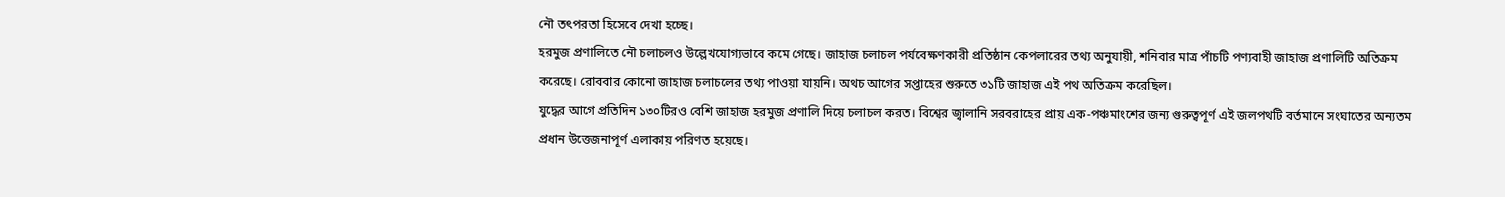নৌ তৎপরতা হিসেবে দেখা হচ্ছে।
হরমুজ প্রণালিতে নৌ চলাচলও উল্লেখযোগ্যভাবে কমে গেছে। জাহাজ চলাচল পর্যবেক্ষণকারী প্রতিষ্ঠান কেপলারের তথ্য অনুযায়ী, শনিবার মাত্র পাঁচটি পণ্যবাহী জাহাজ প্রণালিটি অতিক্রম করেছে। রোববার কোনো জাহাজ চলাচলের তথ্য পাওয়া যায়নি। অথচ আগের সপ্তাহের শুরুতে ৩১টি জাহাজ এই পথ অতিক্রম করেছিল।
যুদ্ধের আগে প্রতিদিন ১৩০টিরও বেশি জাহাজ হরমুজ প্রণালি দিয়ে চলাচল করত। বিশ্বের জ্বালানি সরবরাহের প্রায় এক-পঞ্চমাংশের জন্য গুরুত্বপূর্ণ এই জলপথটি বর্তমানে সংঘাতের অন্যতম প্রধান উত্তেজনাপূর্ণ এলাকায় পরিণত হয়েছে।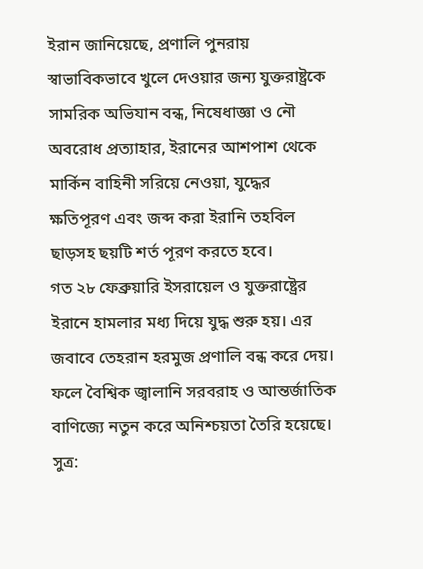ইরান জানিয়েছে, প্রণালি পুনরায় স্বাভাবিকভাবে খুলে দেওয়ার জন্য যুক্তরাষ্ট্রকে সামরিক অভিযান বন্ধ, নিষেধাজ্ঞা ও নৌ অবরোধ প্রত্যাহার, ইরানের আশপাশ থেকে মার্কিন বাহিনী সরিয়ে নেওয়া, যুদ্ধের ক্ষতিপূরণ এবং জব্দ করা ইরানি তহবিল ছাড়সহ ছয়টি শর্ত পূরণ করতে হবে।
গত ২৮ ফেব্রুয়ারি ইসরায়েল ও যুক্তরাষ্ট্রের ইরানে হামলার মধ্য দিয়ে যুদ্ধ শুরু হয়। এর জবাবে তেহরান হরমুজ প্রণালি বন্ধ করে দেয়। ফলে বৈশ্বিক জ্বালানি সরবরাহ ও আন্তর্জাতিক বাণিজ্যে নতুন করে অনিশ্চয়তা তৈরি হয়েছে।
সুত্র: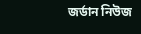জর্ডান নিউজ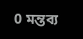0 মন্তব্য